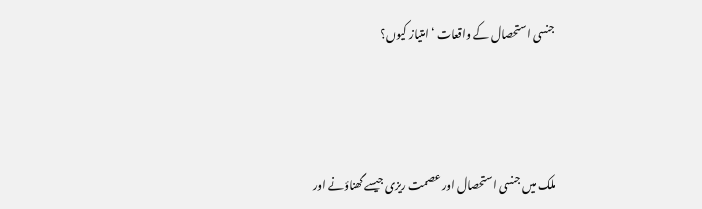جنسی استحصال کے واقعات ‘ امتیاز کیوں؟



ملک میں جنسی استحصال اور عصمت ریزی جیسے گھناؤنے اور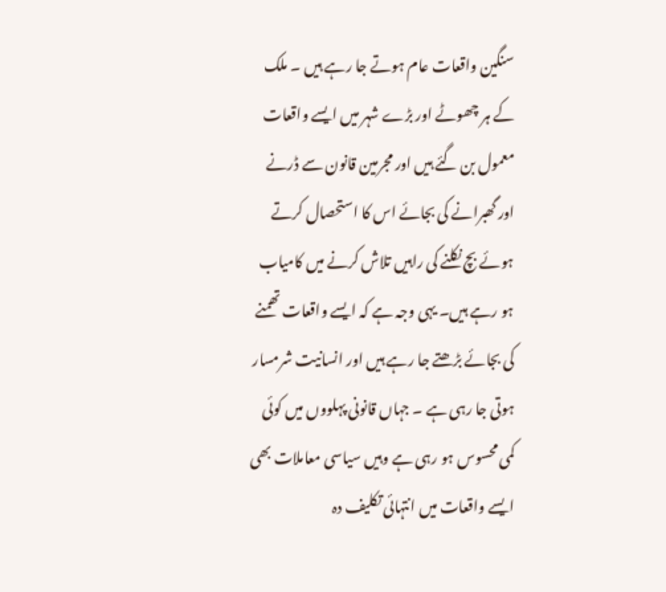سنگین واقعات عام ہوتے جا رہے ہیں ۔ ملک کے ہر چھوٹے اور بڑے شہر میں ایسے واقعات معمول بن گئے ہیں اور مجرمین قانون سے ڈرنے اور گھبرانے کی بجائے اس کا استحصال کرتے ہوئے بچ نکلنے کی راہیں تلاش کرنے میں کامیاب ہو رہے ہیں۔ یہی وجہ ہے کہ ایسے واقعات تھمنے کی بجائے بڑھتے جا رہے ہیں اور انسانیت شرمسار ہوتی جا رہی ہے ۔ جہاں قانونی پہلووں میں کوئی کمی محسوس ہو رہی ہے وہیں سیاسی معاملات بھی ایسے واقعات میں انتہائی تکلیف دہ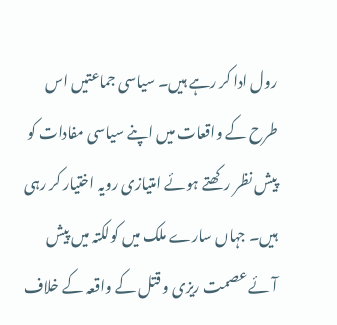رول ادا کر رہے ہیں۔ سیاسی جماعتیں اس طرح کے واقعات میں اپنے سیاسی مفادات کو پیش نظر رکھتے ہوئے امتیازی رویہ اختیار کر رہی ہیں۔ جہاں سارے ملک میں کولکتہ میں پیش آئے عصمت ریزی و قتل کے واقعہ کے خلاف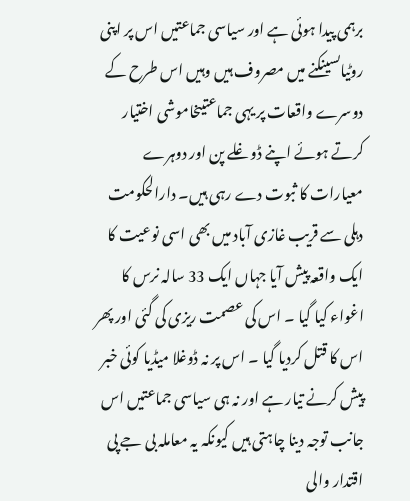برہمی پیدا ہوئی ہے اور سیاسی جماعتیں اس پر اپنی روٹیاںسینکنے میں مصروف ہیں وہیں اس طرح کے دوسرے واقعات پر یہی جماعتیںخاموشی اختیار کرتے ہوئے اپنے ڈوغلے پن اور دوہرے معیارات کا ثبوت دے رہی ہیں۔ دارالحکومت دہلی سے قریب غازی آباد میں بھی اسی نوعیت کا ایک واقعہ پیش آیا جہاں ایک 33 سالہ نرس کا اغواء کیا گیا ۔ اس کی عصمت ریزی کی گئی اور پھر اس کا قتل کردیا گیا ۔ اس پر نہ ڈوغلا میڈیا کوئی خبر پیش کرنے تیار ہے اور نہ ہی سیاسی جماعتیں اس جانب توجہ دینا چاہتی ہیں کیونکہ یہ معاملہ بی جے پی اقتدار والی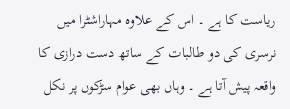ریاست کا ہے ۔ اس کے علاوہ مہاراشٹرا میں نرسری کی دو طالبات کے ساتھ دست درازی کا واقعہ پیش آتا ہے ۔ وہاں بھی عوام سڑکوں پر نکل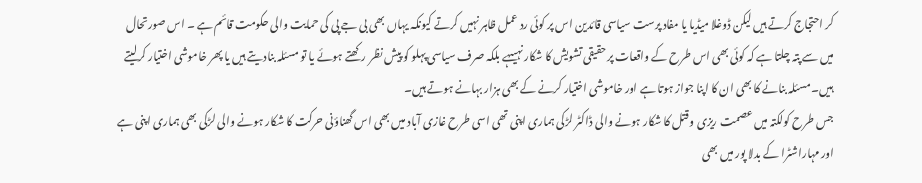کر احتجاج کرتے ہیں لیکن ڈوغلا میڈیا یا مفاد پرست سیاسی قائدین اس پر کوئی رد عمل ظاہر نہیں کرتے کیونکہ یہاں بھی بی جے پی کی حمایت والی حکومت قائم ہے ۔ اس صورتحال میں سے پتہ چلتا ہے کہ کوئی بھی اس طرح کے واقعات پر حقیقی تشویش کا شکار نہیںہے بلکہ صرف سیاسی پہلو کو پیش نظر رکھتے ہوئے یا تو مسئلہ بنادیتے ہیں یا پھر خاموشی اختیار کرلیتے ہیں۔ مسئلہ بنانے کا بھی ان کا اپنا جواز ہوتا ہے اور خاموشی اختیار کرنے کے بھی ہزار بہانے ہوتے ہیں۔
جس طرح کولکتہ میں عصمت ریزی وقتل کا شکار ہونے والی ڈاکٹر لڑکی ہماری اپنی تھی اسی طرح غازی آباد میں بھی اس گھناؤنی حرکت کا شکار ہونے والی لڑکی بھی ہماری اپنی ہے اور مہاراشٹرا کے بدلا پور میں بھی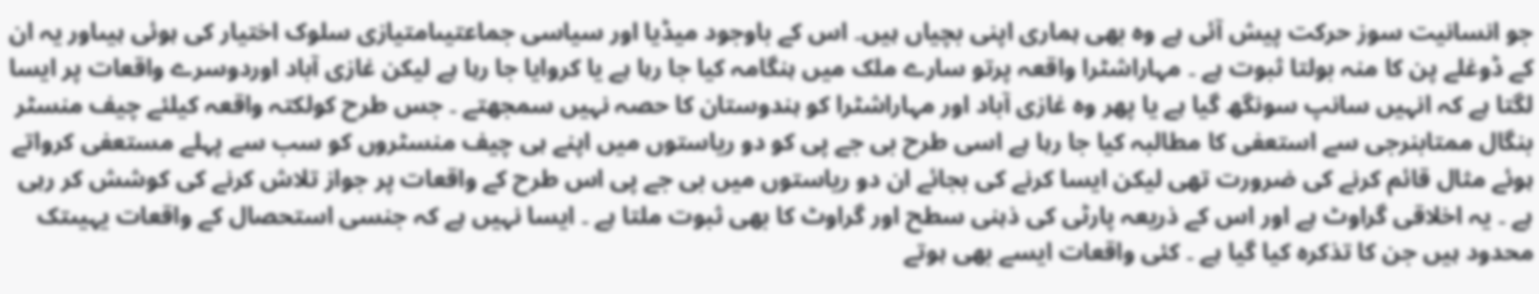جو انسانیت سوز حرکت پیش آئی ہے وہ بھی ہماری اپنی بچیاں ہیں۔ اس کے باوجود میڈیا اور سیاسی جماعتیںامتیازی سلوک اختیار کی ہوئی ہیںاور یہ ان کے ڈوغلے پن کا منہ بولتا ثبوت ہے ۔ مہاراشٹرا واقعہ پرتو سارے ملک میں ہنگامہ کیا جا رہا ہے یا کروایا جا رہا ہے لیکن غازی آباد اوردوسرے واقعات پر ایسا لگتا ہے کہ انہیں سانپ سونگھ گیا ہے یا پھر وہ غازی آباد اور مہاراشٹرا کو ہندوستان کا حصہ نہیں سمجھتے ۔ جس طرح کولکتہ واقعہ کیلئے چیف منسٹر بنگال ممتابنرجی سے استعفی کا مطالبہ کیا جا رہا ہے اسی طرح بی جے پی کو دو ریاستوں میں اپنے ہی چیف منسٹروں کو سب سے پہلے مستعفی کرواتے ہوئے مثال قائم کرنے کی ضرورت تھی لیکن ایسا کرنے کی بجائے ان دو ریاستوں میں بی جے پی اس طرح کے واقعات پر جواز تلاش کرنے کی کوشش کر رہی ہے ۔ یہ اخلاقی گراوٹ ہے اور اس کے ذریعہ پارٹی کی ذہنی سطح اور گراوٹ کا بھی ثبوت ملتا ہے ۔ ایسا نہیں ہے کہ جنسی استحصال کے واقعات یہیںتک محدود ہیں جن کا تذکرہ کیا گیا ہے ۔ کئی واقعات ایسے بھی ہوتے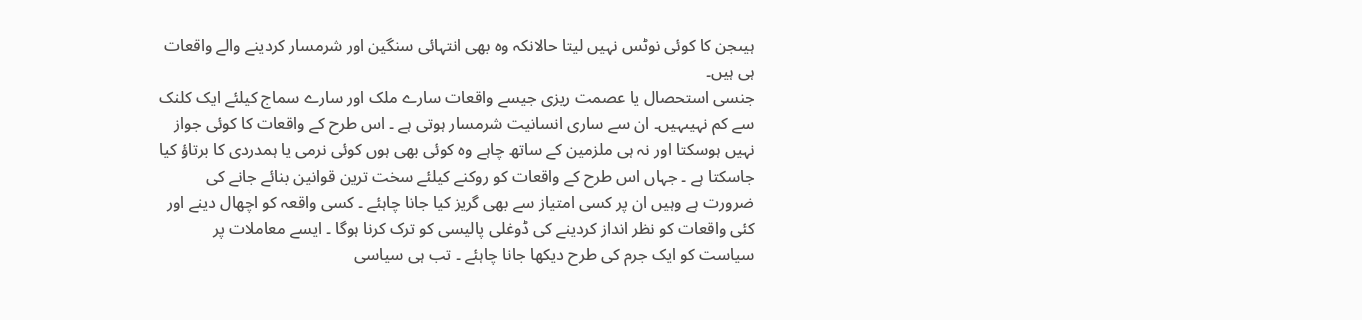ہیںجن کا کوئی نوٹس نہیں لیتا حالانکہ وہ بھی انتہائی سنگین اور شرمسار کردینے والے واقعات ہی ہیں۔
جنسی استحصال یا عصمت ریزی جیسے واقعات سارے ملک اور سارے سماج کیلئے ایک کلنک سے کم نہیںہیں۔ ان سے ساری انسانیت شرمسار ہوتی ہے ۔ اس طرح کے واقعات کا کوئی جواز نہیں ہوسکتا اور نہ ہی ملزمین کے ساتھ چاہے وہ کوئی بھی ہوں کوئی نرمی یا ہمدردی کا برتاؤ کیا جاسکتا ہے ۔ جہاں اس طرح کے واقعات کو روکنے کیلئے سخت ترین قوانین بنائے جانے کی ضرورت ہے وہیں ان پر کسی امتیاز سے بھی گریز کیا جانا چاہئے ۔ کسی واقعہ کو اچھال دینے اور کئی واقعات کو نظر انداز کردینے کی ڈوغلی پالیسی کو ترک کرنا ہوگا ۔ ایسے معاملات پر سیاست کو ایک جرم کی طرح دیکھا جانا چاہئے ۔ تب ہی سیاسی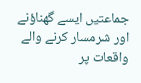جماعتیں ایسے گھناؤنے اور شرمسار کرنے والے واقعات پر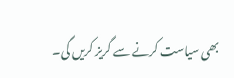بھی سیاست کرنے سے گریز کریں گی۔